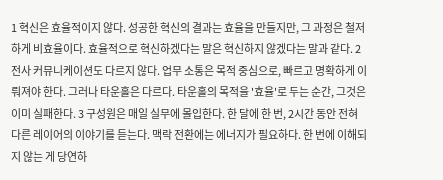1 혁신은 효율적이지 않다. 성공한 혁신의 결과는 효율을 만들지만, 그 과정은 철저하게 비효율이다. 효율적으로 혁신하겠다는 말은 혁신하지 않겠다는 말과 같다. 2 전사 커뮤니케이션도 다르지 않다. 업무 소통은 목적 중심으로, 빠르고 명확하게 이뤄져야 한다. 그러나 타운홀은 다르다. 타운홀의 목적을 '효율'로 두는 순간, 그것은 이미 실패한다. 3 구성원은 매일 실무에 몰입한다. 한 달에 한 번, 2시간 동안 전혀 다른 레이어의 이야기를 듣는다. 맥락 전환에는 에너지가 필요하다. 한 번에 이해되지 않는 게 당연하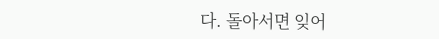다. 돌아서면 잊어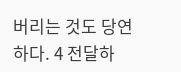버리는 것도 당연하다. 4 전달하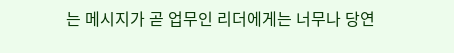는 메시지가 곧 업무인 리더에게는 너무나 당연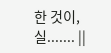한 것이, 실....... ||